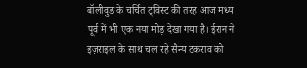बॉलीवुड के चर्चित ट्विस्ट की तरह आज मध्य पूर्व में भी एक नया मोड़ देखा गया है। ईरान ने इज़राइल के साथ चल रहे सैन्य टकराव को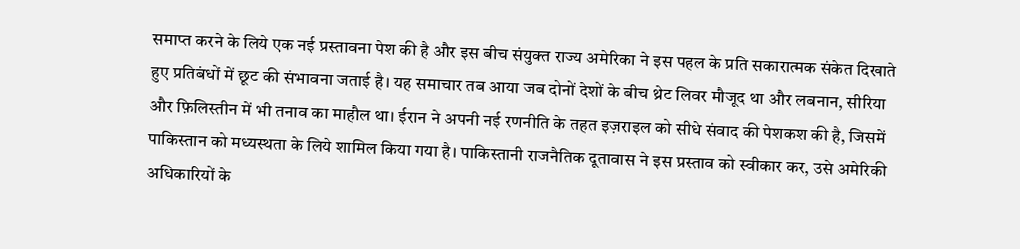समाप्त करने के लिये एक नई प्रस्तावना पेश की है और इस बीच संयुक्त राज्य अमेरिका ने इस पहल के प्रति सकारात्मक संकेत दिखाते हुए प्रतिबंधों में छूट की संभावना जताई है। यह समाचार तब आया जब दोनों देशों के बीच थ्रेट लिवर मौजूद था और लबनान, सीरिया और फ़िलिस्तीन में भी तनाव का माहौल था। ईरान ने अपनी नई रणनीति के तहत इज़राइल को सीधे संवाद की पेशकश की है, जिसमें पाकिस्तान को मध्यस्थता के लिये शामिल किया गया है। पाकिस्तानी राजनैतिक दूतावास ने इस प्रस्ताव को स्वीकार कर, उसे अमेरिकी अधिकारियों के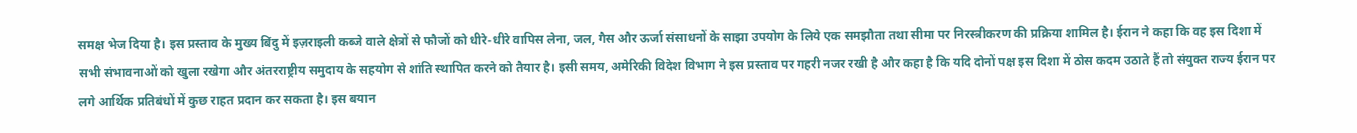समक्ष भेज दिया है। इस प्रस्ताव के मुख्य बिंदु में इज़राइली कब्जे वाले क्षेत्रों से फौजों को धीरे‑धीरे वापिस लेना, जल, गैस और ऊर्जा संसाधनों के साझा उपयोग के लिये एक समझौता तथा सीमा पर निरस्त्रीकरण की प्रक्रिया शामिल है। ईरान ने कहा कि वह इस दिशा में सभी संभावनाओं को खुला रखेगा और अंतरराष्ट्रीय समुदाय के सहयोग से शांति स्थापित करने को तैयार है। इसी समय, अमेरिकी विदेश विभाग ने इस प्रस्ताव पर गहरी नजर रखी है और कहा है कि यदि दोनों पक्ष इस दिशा में ठोस कदम उठाते हैं तो संयुक्त राज्य ईरान पर लगे आर्थिक प्रतिबंधों में कुछ राहत प्रदान कर सकता है। इस बयान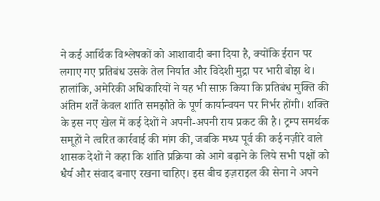ने कई आर्थिक विश्लेषकों को आशावादी बना दिया है, क्योंकि ईरान पर लगाए गए प्रतिबंध उसके तेल निर्यात और विदेशी मुद्रा पर भारी बोझ थे। हालांकि, अमेरिकी अधिकारियों ने यह भी साफ़ किया कि प्रतिबंध मुक्ति की अंतिम शर्तें केवल शांति समझौते के पूर्ण कार्यान्वयन पर निर्भर होंगी। शक्ति के इस नए खेल में कई देशों ने अपनी-अपनी राय प्रकट की है। ट्रम्प समर्थक समूहों ने त्वरित कार्रवाई की मांग की, जबकि मध्य पूर्व की कई नज़ीरे वाले शासक देशों ने कहा कि शांति प्रक्रिया को आगे बढ़ाने के लिये सभी पक्षों को धैर्य और संवाद बनाए रखना चाहिए। इस बीच इज़राइल की सेना ने अपने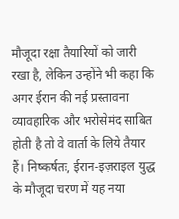मौजूदा रक्षा तैयारियों को जारी रखा है, लेकिन उन्होंने भी कहा कि अगर ईरान की नई प्रस्तावना व्यावहारिक और भरोसेमंद साबित होती है तो वे वार्ता के लिये तैयार हैं। निष्कर्षतः, ईरान‑इज़राइल युद्ध के मौजूदा चरण में यह नया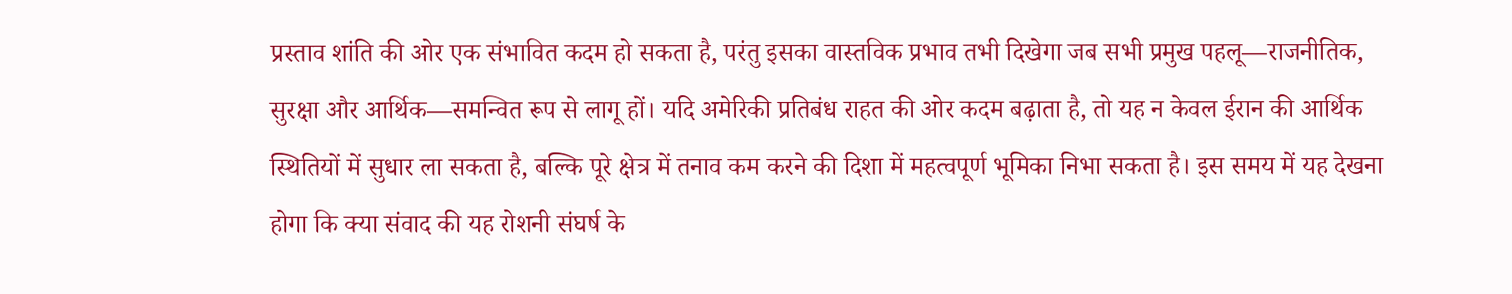प्रस्ताव शांति की ओर एक संभावित कदम हो सकता है, परंतु इसका वास्तविक प्रभाव तभी दिखेगा जब सभी प्रमुख पहलू—राजनीतिक, सुरक्षा और आर्थिक—समन्वित रूप से लागू हों। यदि अमेरिकी प्रतिबंध राहत की ओर कदम बढ़ाता है, तो यह न केवल ईरान की आर्थिक स्थितियों में सुधार ला सकता है, बल्कि पूरे क्षेत्र में तनाव कम करने की दिशा में महत्वपूर्ण भूमिका निभा सकता है। इस समय में यह देखना होगा कि क्या संवाद की यह रोशनी संघर्ष के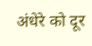अंधेरे को दूर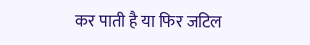कर पाती है या फिर जटिल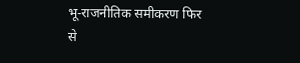भू‑राजनीतिक समीकरण फिर से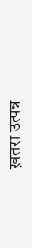ख़तरा उत्पन्न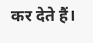कर देते हैं।